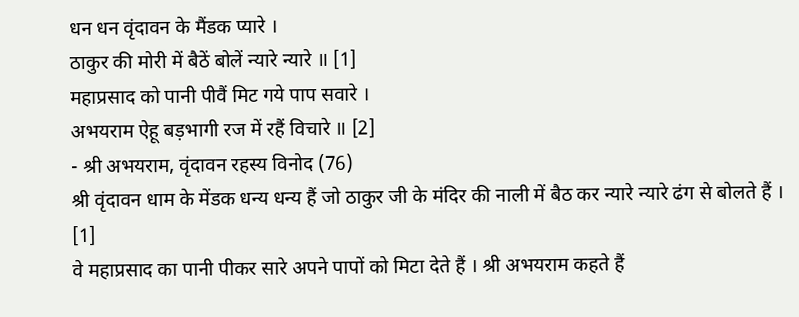धन धन वृंदावन के मैंडक प्यारे ।
ठाकुर की मोरी में बैठें बोलें न्यारे न्यारे ॥ [1]
महाप्रसाद को पानी पीवैं मिट गये पाप सवारे ।
अभयराम ऐहू बड़भागी रज में रहैं विचारे ॥ [2]
- श्री अभयराम, वृंदावन रहस्य विनोद (76)
श्री वृंदावन धाम के मेंडक धन्य धन्य हैं जो ठाकुर जी के मंदिर की नाली में बैठ कर न्यारे न्यारे ढंग से बोलते हैं । [1]
वे महाप्रसाद का पानी पीकर सारे अपने पापों को मिटा देते हैं । श्री अभयराम कहते हैं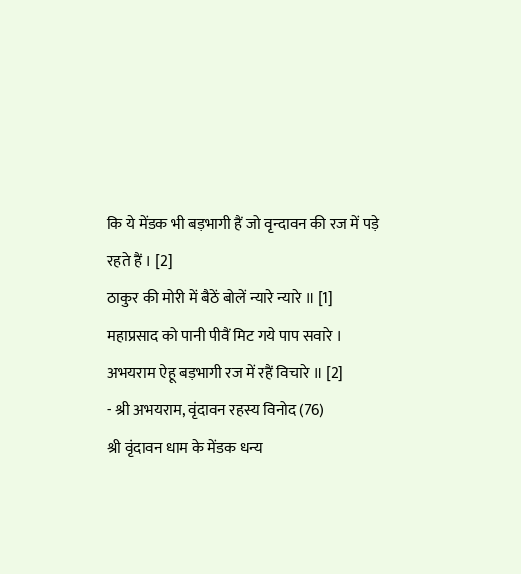कि ये मेंडक भी बड़भागी हैं जो वृन्दावन की रज में पड़े रहते हैं । [2]
ठाकुर की मोरी में बैठें बोलें न्यारे न्यारे ॥ [1]
महाप्रसाद को पानी पीवैं मिट गये पाप सवारे ।
अभयराम ऐहू बड़भागी रज में रहैं विचारे ॥ [2]
- श्री अभयराम, वृंदावन रहस्य विनोद (76)
श्री वृंदावन धाम के मेंडक धन्य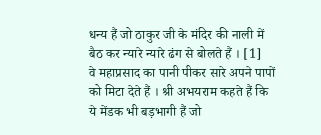धन्य हैं जो ठाकुर जी के मंदिर की नाली में बैठ कर न्यारे न्यारे ढंग से बोलते हैं । [1]
वे महाप्रसाद का पानी पीकर सारे अपने पापों को मिटा देते हैं । श्री अभयराम कहते हैं कि ये मेंडक भी बड़भागी हैं जो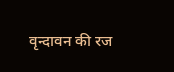वृन्दावन की रज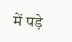में पड़े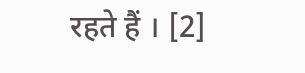रहते हैं । [2]